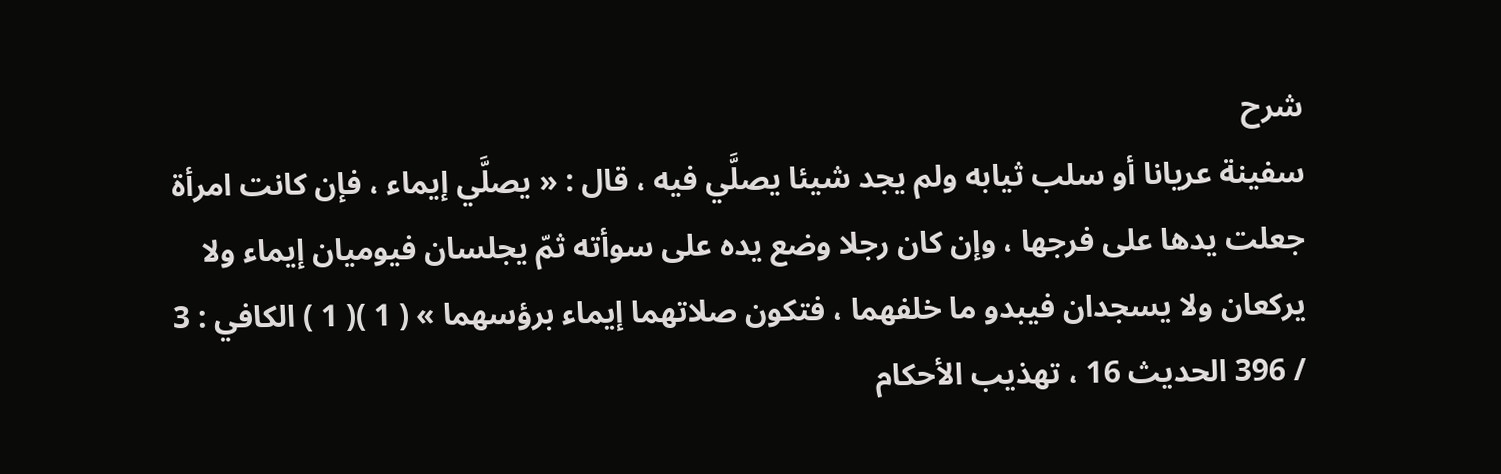شرح
سفينة عريانا أو سلب ثيابه ولم يجد شيئا يصلَّي فيه ، قال : « يصلَّي إيماء ، فإن كانت امرأة جعلت يدها على فرجها ، وإن كان رجلا وضع يده على سوأته ثمّ يجلسان فيوميان إيماء ولا يركعان ولا يسجدان فيبدو ما خلفهما ، فتكون صلاتهما إيماء برؤسهما » ( 1 )( 1 ) الكافي : 3 / 396 الحديث 16 ، تهذيب الأحكام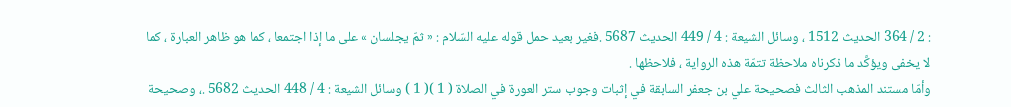: 2 / 364 الحديث 1512 ، وسائل الشيعة : 4 / 449 الحديث 5687 .فغير بعيد حمل قوله عليه السّلام : « ثمّ يجلسان » على ما إذا اجتمعا ، كما هو ظاهر العبارة ، كما لا يخفى ويؤكَّد ما ذكرناه ملاحظة تتمّة هذه الرواية ، فلاحظها .
وأمّا مستند المذهب الثالث فصحيحة علي بن جعفر السابقة في إثبات وجوب ستر العورة في الصلاة ( 1 )( 1 ) وسائل الشيعة : 4 / 448 الحديث 5682 .، وصحيحة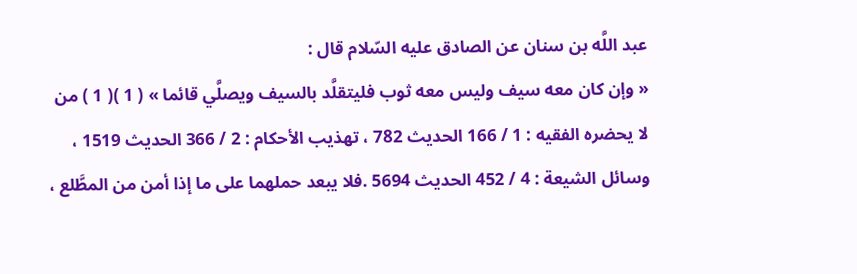عبد اللَّه بن سنان عن الصادق عليه السّلام قال :
« وإن كان معه سيف وليس معه ثوب فليتقلَّد بالسيف ويصلَّي قائما » ( 1 )( 1 ) من لا يحضره الفقيه : 1 / 166 الحديث 782 ، تهذيب الأحكام : 2 / 366 الحديث 1519 ، وسائل الشيعة : 4 / 452 الحديث 5694 .فلا يبعد حملهما على ما إذا أمن من المطَّلع ،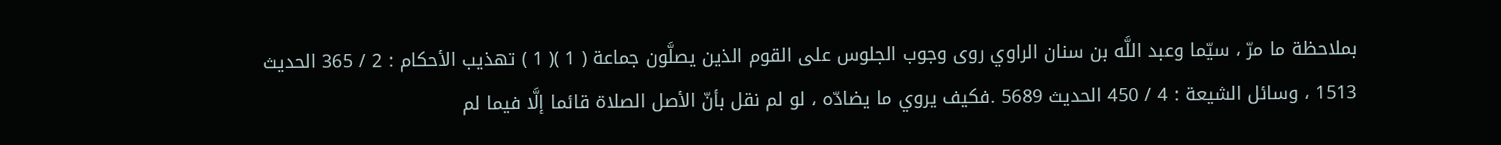بملاحظة ما مرّ ، سيّما وعبد اللَّه بن سنان الراوي روى وجوب الجلوس على القوم الذين يصلَّون جماعة ( 1 )( 1 ) تهذيب الأحكام : 2 / 365 الحديث 1513 ، وسائل الشيعة : 4 / 450 الحديث 5689 .فكيف يروي ما يضادّه ، لو لم نقل بأنّ الأصل الصلاة قائما إلَّا فيما لم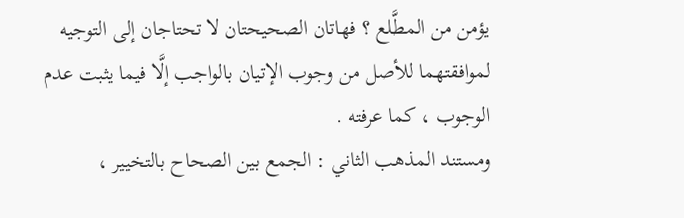يؤمن من المطَّلع ؟ فهاتان الصحيحتان لا تحتاجان إلى التوجيه لموافقتهما للأصل من وجوب الإتيان بالواجب إلَّا فيما يثبت عدم الوجوب ، كما عرفته .
ومستند المذهب الثاني : الجمع بين الصحاح بالتخيير ،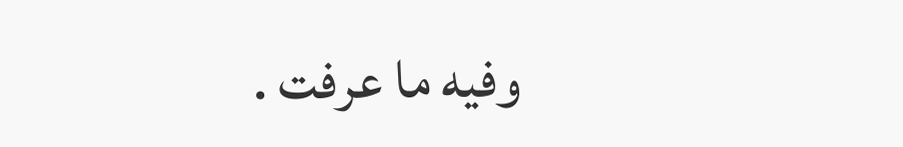وفيه ما عرفت .